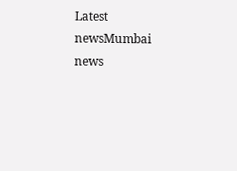Latest newsMumbai news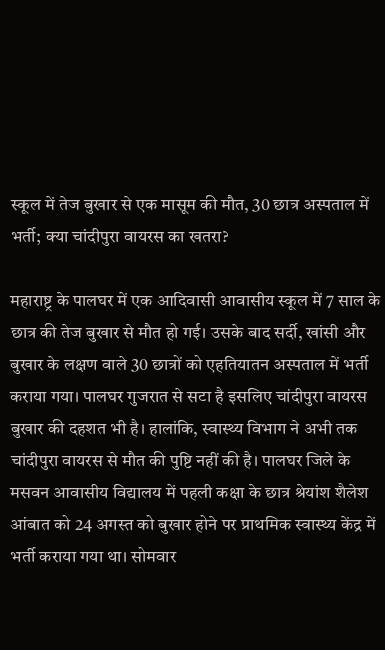स्कूल में तेज बुखार से एक मासूम की मौत, 30 छात्र अस्पताल में भर्ती; क्या चांदीपुरा वायरस का खतरा?

महाराष्ट्र के पालघर में एक आदिवासी आवासीय स्कूल में 7 साल के छात्र की तेज बुखार से मौत हो गई। उसके बाद सर्दी, खांसी और बुखार के लक्षण वाले 30 छात्रों को एहतियातन अस्पताल में भर्ती कराया गया। पालघर गुजरात से सटा है इसलिए चांदीपुरा वायरस बुखार की दहशत भी है। हालांकि, स्वास्थ्य विभाग ने अभी तक चांदीपुरा वायरस से मौत की पुष्टि नहीं की है। पालघर जिले के मसवन आवासीय विद्यालय में पहली कक्षा के छात्र श्रेयांश शैलेश आंबात को 24 अगस्त को बुखार होने पर प्राथमिक स्वास्थ्य केंद्र में भर्ती कराया गया था। सोमवार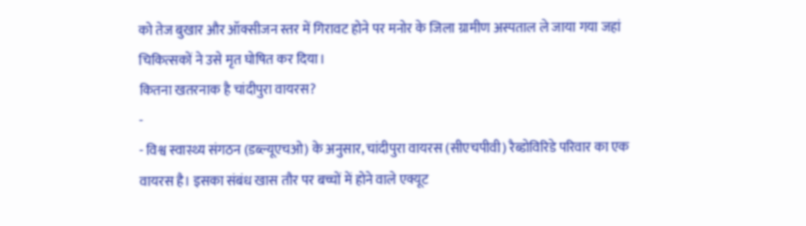को तेज बुखार और ऑक्सीजन स्तर में गिरावट होने पर मनोर के जिला ग्रामीण अस्पताल ले जाया गया जहां चिकित्सकों ने उसे मृत घोषित कर दिया।
कितना खतरनाक है चांदीपुरा वायरस?
-
- विश्व स्वास्थ्य संगठन (डब्ल्यूएचओ) के अनुसार, चांदीपुरा वायरस (सीएचपीवी) रैब्डोविरिडे परिवार का एक वायरस है। इसका संबंध खास तौर पर बच्चों में होने वाले एक्यूट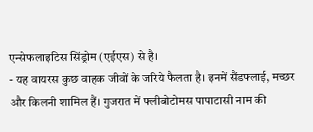एन्सेफलाइटिस सिंड्रोम (एईएस) से है।
- यह वायरस कुछ वाहक जीवों के जरिये फैलता है। इनमें सैंडफ्लाई, मच्छर और किलनी शामिल हैं। गुजरात में फ्लीबोटोमस पापाटासी नाम की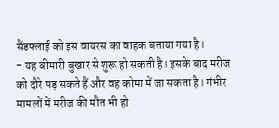सैंडफ्लाई को इस वायरस का वाहक बताया गया है।
- यह बीमारी बुखार से शुरू हो सकती है। इसके बाद मरीज को दौरे पड़ सकते हैं और वह कोमा में जा सकता है। गंभीर मामलों में मरीज की मौत भी हो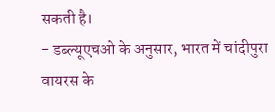सकती है।
- डब्ल्यूएचओ के अनुसार, भारत में चांदीपुरा वायरस के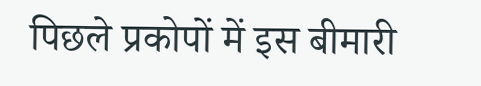पिछले प्रकोपों में इस बीमारी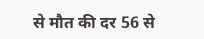से मौत की दर 56 से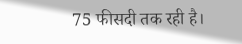75 फीसदी तक रही है।